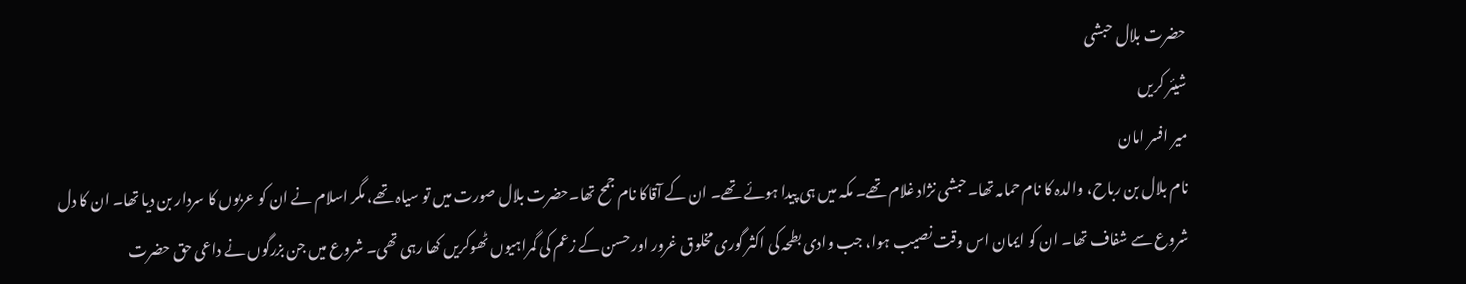حضرت بلال حبشی
شیئر کریں
میر افسر امان
نام بلال بن رباح، والدہ کا نام حمامہ تھا۔حبشی نژاد غلام تھے۔ مکہ میں ہی پیدا ہوئے تھے۔ ان کے آقاکا نام جمح تھا۔حضرت بلال صورت میں تو سیاہ تھے، مگر اسلام نے ان کو عربوں کا سردار بن دیا تھا۔ ان کا دل شروع سے شفاف تھا۔ ان کو ایمان اس وقت نصیب ہوا، جب وادی بطحہ کی اکثر گوری مخلوق غرور اور حسن کے زعم کی گمراہیوں ٹھوکریں کھا رہی تھی۔ شروع میں جن بزرگوں نے داعی حق حضرت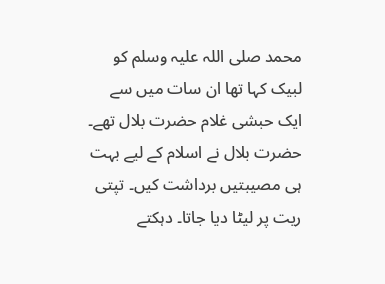محمد صلی اللہ علیہ وسلم کو لبیک کہا تھا ان سات میں سے ایک حبشی غلام حضرت بلال تھے۔ حضرت بلال نے اسلام کے لیے بہت ہی مصیبتیں برداشت کیں۔ تپتی ریت پر لیٹا دیا جاتا۔ دہکتے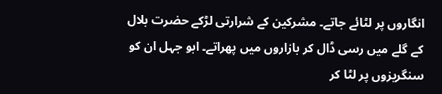انگاروں پر لٹائے جاتے۔ مشرکین کے شرارتی لڑکے حضرت بلال کے گلے میں رسی ڈال کر بازاروں میں پھراتے۔ ابو جہل ان کو سنگریزوں پر لٹا کر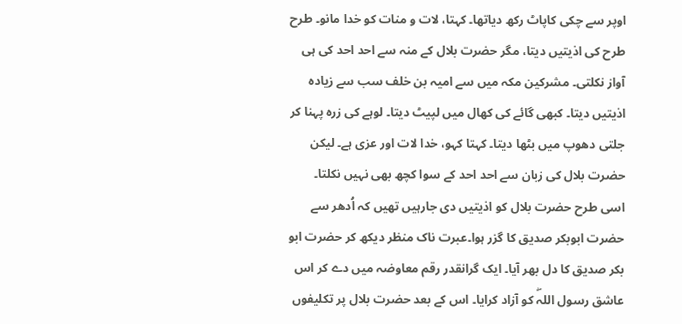اوپر سے چکی کاپاٹ رکھ دیاتھا۔ کہتا، لات و منات کو خدا مانو۔ طرح طرح کی اذیتیں دیتا، مگر حضرت بلال کے منہ سے احد احد کی ہی آواز نکلتی۔ مشرکین مکہ میں سے امیہ بن خلف سب سے زیادہ اذیتیں دیتا۔ کبھی گائے کی کھال میں لپیٹ دیتا۔ لوہے کی زرہ پہنا کر جلتی دھوپ میں بٹھا دیتا۔ کہتا کہو، خدا لات اور عزی ہے۔ لیکن حضرت بلال کی زبان سے احد احد کے سوا کچھ بھی نہیں نکلتا۔
اسی طرح حضرت بلال کو اذیتیں دی جارہیں تھیں کہ اُدھر سے حضرت ابوبکر صدیق کا گزر ہوا۔عبرت ناک منظر دیکھ کر حضرت ابو بکر صدیق کا دل بھر آیا۔ ایک گرانقدر رقم معاوضہ میں دے کر اس عاشق رسول اللہۖ کو آزاد کرایا۔ اس کے بعد حضرت بلال پر تکلیفوں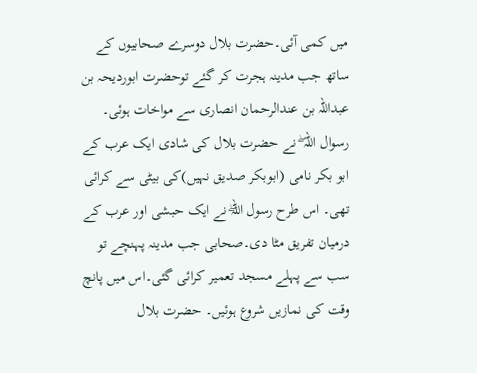میں کمی آئی۔حضرت بلال دوسرے صحابیوں کے ساتھ جب مدینہ ہجرت کر گئے توحضرت ابوردیحہ بن عبداللہ بن عندالرحمان انصاری سے مواخات ہوئی۔ رسوال اللہ ۖ نے حضرت بلال کی شادی ایک عرب کے ابو بکر نامی (ابوبکر صدیق نہیں)کی بیٹی سے کرائی تھی۔ اس طرح رسول اللہۖ نے ایک حبشی اور عرب کے درمیان تفریق مٹا دی۔صحابی جب مدینہ پہنچے تو سب سے پہلے مسجد تعمیر کرائی گئی۔اس میں پانچ وقت کی نمازیں شروع ہوئیں۔ حضرت بلال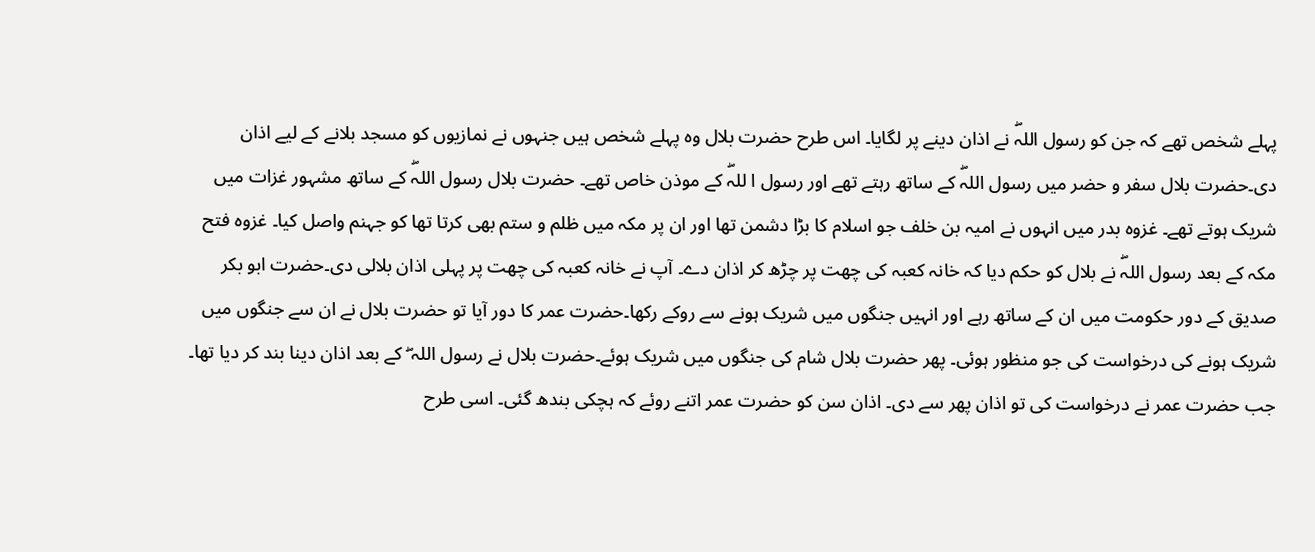پہلے شخص تھے کہ جن کو رسول اللہۖ نے اذان دینے پر لگایا۔ اس طرح حضرت بلال وہ پہلے شخص ہیں جنہوں نے نمازیوں کو مسجد بلانے کے لیے اذان دی۔حضرت بلال سفر و حضر میں رسول اللہۖ کے ساتھ رہتے تھے اور رسول ا للہۖ کے موذن خاص تھے۔ حضرت بلال رسول اللہۖ کے ساتھ مشہور غزات میں شریک ہوتے تھے۔ غزوہ بدر میں انہوں نے امیہ بن خلف جو اسلام کا بڑا دشمن تھا اور ان پر مکہ میں ظلم و ستم بھی کرتا تھا کو جہنم واصل کیا۔ غزوہ فتح مکہ کے بعد رسول اللہۖ نے بلال کو حکم دیا کہ خانہ کعبہ کی چھت پر چڑھ کر اذان دے۔ آپ نے خانہ کعبہ کی چھت پر پہلی اذان بلالی دی۔حضرت ابو بکر صدیق کے دور حکومت میں ان کے ساتھ رہے اور انہیں جنگوں میں شریک ہونے سے روکے رکھا۔حضرت عمر کا دور آیا تو حضرت بلال نے ان سے جنگوں میں شریک ہونے کی درخواست کی جو منظور ہوئی۔ پھر حضرت بلال شام کی جنگوں میں شریک ہوئے۔حضرت بلال نے رسول اللہ ۖ کے بعد اذان دینا بند کر دیا تھا۔ جب حضرت عمر نے درخواست کی تو اذان پھر سے دی۔ اذان سن کو حضرت عمر اتنے روئے کہ ہچکی بندھ گئی۔ اسی طرح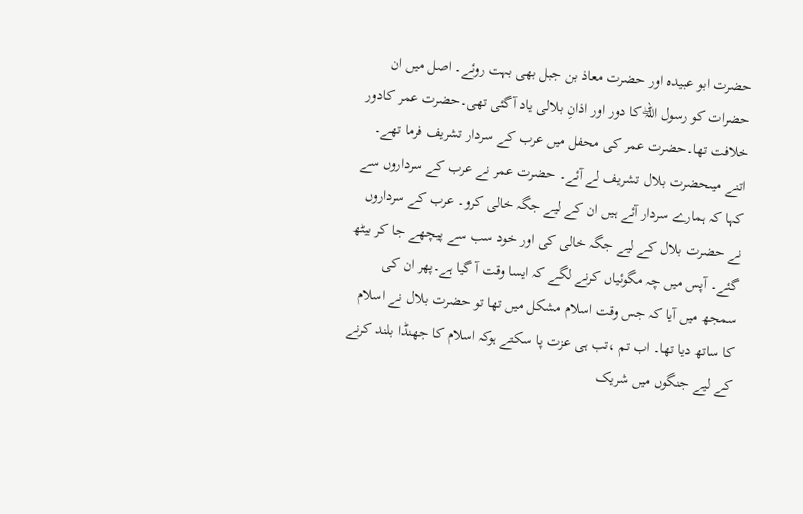حضرت ابو عبیدہ اور حضرت معاذ بن جبل بھی بہت روئے۔ اصل میں ان حضرات کو رسول اللہۖ کا دور اور اذانِ بلالی یاد آگئی تھی۔حضرت عمر کادور خلافت تھا۔حضرت عمر کی محفل میں عرب کے سردار تشریف فرما تھے۔ اتنے میںحضرت بلال تشریف لے آئے۔ حضرت عمر نے عرب کے سرداروں سے کہا کہ ہمارے سردار آئے ہیں ان کے لیے جگہ خالی کرو۔ عرب کے سرداروں نے حضرت بلال کے لیے جگہ خالی کی اور خود سب سے پیچھے جا کر بیٹھ گئے۔ آپس میں چہ مگوئیاں کرنے لگے کہ ایسا وقت آ گیا ہے۔پھر ان کی سمجھ میں آیا کہ جس وقت اسلام مشکل میں تھا تو حضرت بلال نے اسلام کا ساتھ دیا تھا۔ اب تم ،تب ہی عزت پا سکتے ہوکہ اسلام کا جھنڈا بلند کرنے کے لیے جنگوں میں شریک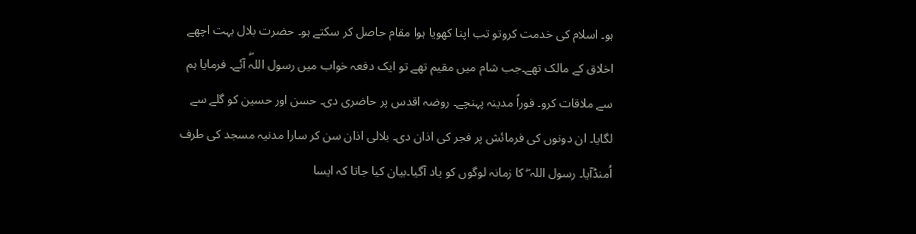ہو۔ اسلام کی خدمت کروتو تب اپنا کھویا ہوا مقام حاصل کر سکتے ہو۔ حضرت بلال بہت اچھے اخلاق کے مالک تھے۔جب شام میں مقیم تھے تو ایک دفعہ خواب میں رسول اللہۖ آئے۔ فرمایا ہم سے ملاقات کرو۔ فوراً مدینہ پہنچے۔ روضہ اقدس پر حاضری دی۔ حسن اور حسین کو گلے سے لگایا۔ ان دونوں کی فرمائش پر فجر کی اذان دی۔ بلالی اذان سن کر سارا مدنیہ مسجد کی طرف اُمنڈآیا۔ رسول اللہ ۖ کا زمانہ لوگوں کو یاد آگیا۔بیان کیا جاتا کہ ایسا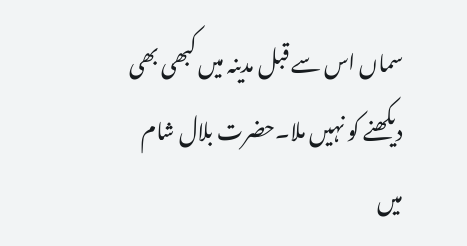سماں اس سے قبل مدینہ میں کبھی بھی دیکھنے کو نہیں ملا۔حضرت بلال شام میں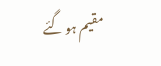مقیم ہو گئے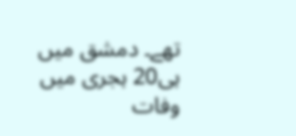تھے۔ دمشق میں ہی20 ہجری میں وفات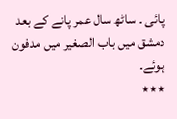پائی ۔ ساٹھ سال عمر پانے کے بعد دمشق میں باب الصغیر میں مدفون ہوئے۔
٭٭٭